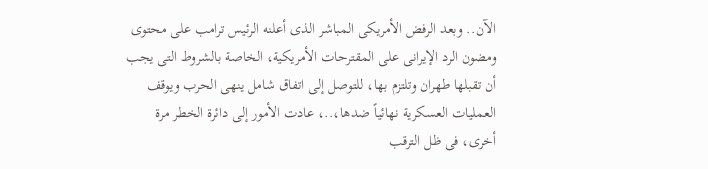الآن.. وبعد الرفض الأمريكى المباشر الذى أعلنه الرئيس ترامب على محتوى ومضون الرد الإيرانى على المقترحات الأمريكية، الخاصة بالشروط التى يجب أن تقبلها طهران وتلتزم بها، للتوصل إلى اتفاق شامل ينهى الحرب ويوقف العمليات العسكرية نهائياً ضدها،..، عادت الأمور إلى دائرة الخطر مرة أخرى، فى ظل الترقب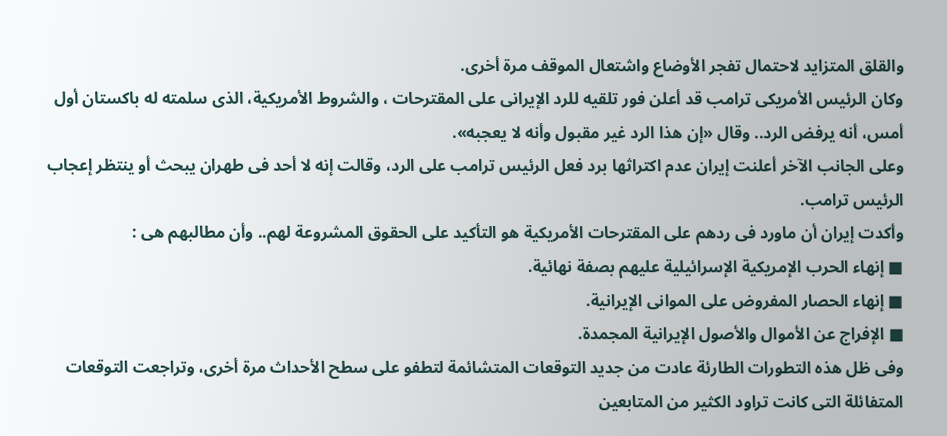والقلق المتزايد لاحتمال تفجر الأوضاع واشتعال الموقف مرة أخرى.
وكان الرئيس الأمريكى ترامب قد أعلن فور تلقيه للرد الإيرانى على المقترحات ، والشروط الأمريكية، الذى سلمته له باكستان أول أمس، أنه يرفض الرد.. وقال «إن هذا الرد غير مقبول وأنه لا يعجبه».
وعلى الجانب الآخر أعلنت إيران عدم اكتراثها برد فعل الرئيس ترامب على الرد، وقالت إنه لا أحد فى طهران يبحث أو ينتظر إعجاب الرئيس ترامب.
وأكدت إيران أن ماورد فى ردهم على المقترحات الأمريكية هو التأكيد على الحقوق المشروعة لهم.. وأن مطالبهم هى :
■ إنهاء الحرب الإمريكية الإسرائيلية عليهم بصفة نهائية.
■ إنهاء الحصار المفروض على الموانى الإيرانية.
■ الإفراج عن الأموال والأصول الإيرانية المجمدة.
وفى ظل هذه التطورات الطارئة عادت من جديد التوقعات المتشائمة لتطفو على سطح الأحداث مرة أخرى، وتراجعت التوقعات المتفائلة التى كانت تراود الكثير من المتابعين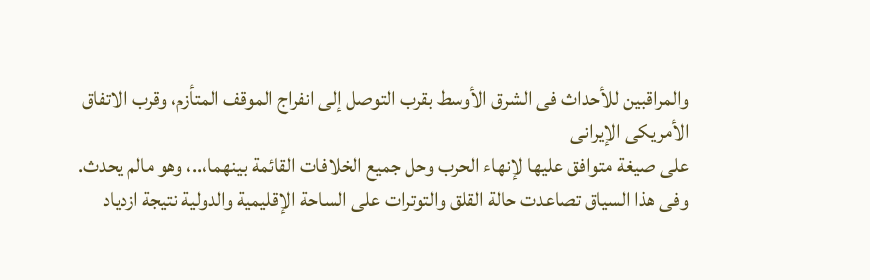والمراقبين للأحداث فى الشرق الأوسط بقرب التوصل إلى انفراج الموقف المتأزم، وقرب الاتفاق الأمريكى الإيرانى
على صيغة متوافق عليها لإنهاء الحرب وحل جميع الخلافات القائمة بينهما،..، وهو مالم يحدث.
وفى هذا السياق تصاعدت حالة القلق والتوترات على الساحة الإقليمية والدولية نتيجة ازدياد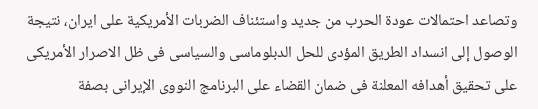وتصاعد احتمالات عودة الحرب من جديد واستئناف الضربات الأمريكية على ايران، نتيجة الوصول إلى انسداد الطريق المؤدى للحل الدبلوماسى والسياسى فى ظل الاصرار الأمريكى على تحقيق أهدافه المعلنة فى ضمان القضاء على البرنامج النووى الإيرانى بصفة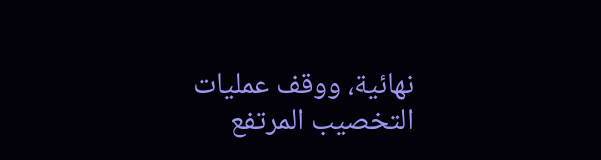نهائية، ووقف عمليات التخصيب المرتفع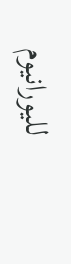لليورانيوم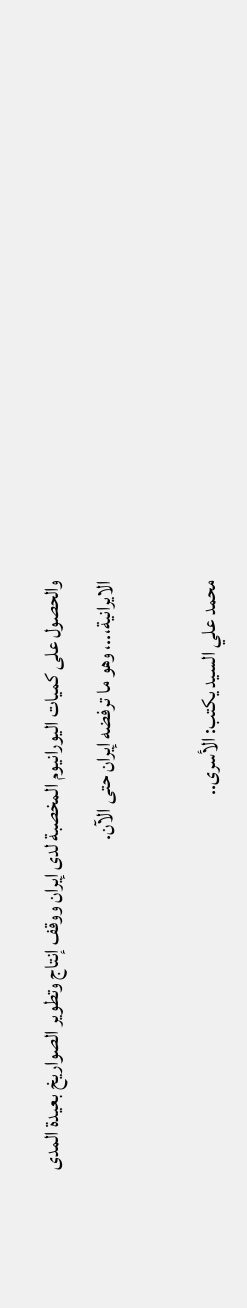والحصول على كميات اليورانيوم المخصبة لدى إيران ووقف إنتاج وتطوير الصواريخ بعيدة المدى الايرانية،..، وهو ما ترفضه إيران حتى الآن.

محمد علي السيد يكتب: الأسرى..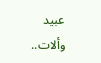عبيد وألات..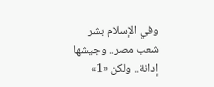وفي الإسلام بشر
شعب مصر.. وجيشها
إدانة.. ولكن «1»